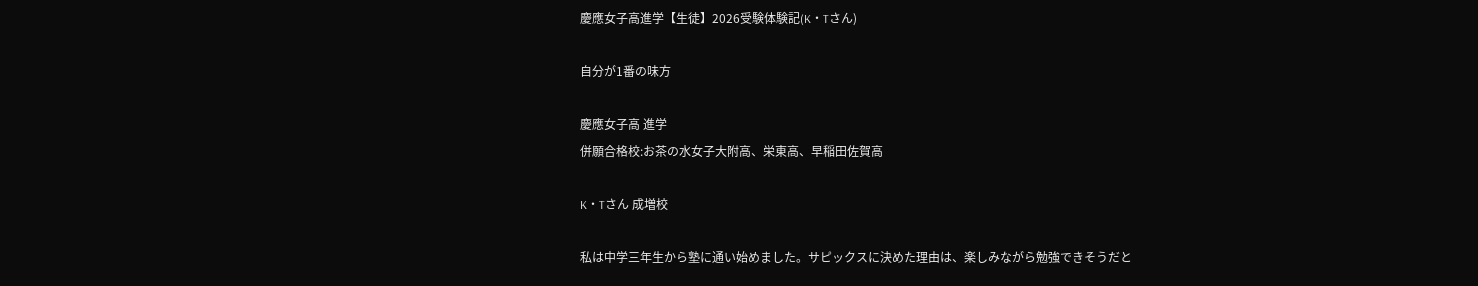慶應女子高進学【生徒】2026受験体験記(K・Tさん)

自分が1番の味方

慶應女子高 進学
併願合格校:お茶の水女子大附高、栄東高、早稲田佐賀高

K・Tさん 成増校

私は中学三年生から塾に通い始めました。サピックスに決めた理由は、楽しみながら勉強できそうだと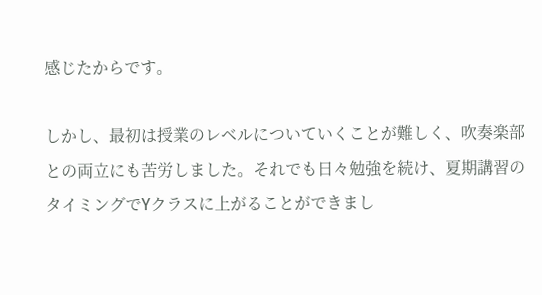感じたからです。

しかし、最初は授業のレベルについていくことが難しく、吹奏楽部との両立にも苦労しました。それでも日々勉強を続け、夏期講習のタイミングでYクラスに上がることができまし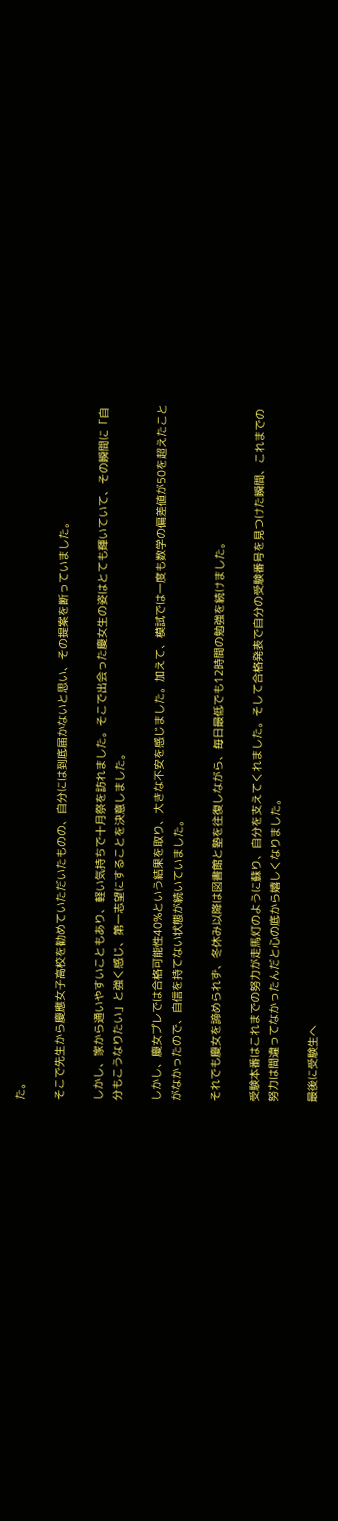た。

そこで先生から慶應女子高校を勧めていただいたものの、自分には到底届かないと思い、その提案を断っていました。

しかし、家から通いやすいこともあり、軽い気持ちで十月祭を訪れました。そこで出会った慶女生の姿はとても輝いていて、その瞬間に「自分もこうなりたい」と強く感じ、第一志望にすることを決意しました。

しかし、慶女プレでは合格可能性40%という結果を取り、大きな不安を感じました。加えて、模試では一度も数学の偏差値が50を超えたことがなかったので、自信を持てない状態が続いていました。

それでも慶女を諦められず、冬休み以降は図書館と塾を往復しながら、毎日最低でも12時間の勉強を続けました。

受験本番はこれまでの努力が走馬灯のように蘇り、自分を支えてくれました。そして合格発表で自分の受験番号を見つけた瞬間、これまでの努力は間違ってなかったんだと心の底から嬉しくなりました。

最後に受験生へ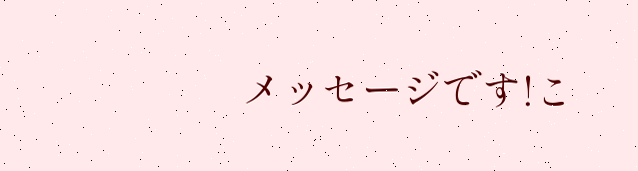メッセージです!こ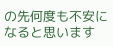の先何度も不安になると思います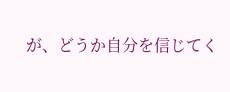が、どうか自分を信じてく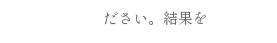ださい。結果を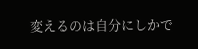変えるのは自分にしかで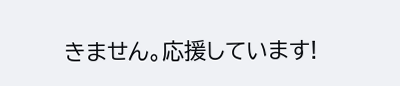きません。応援しています!